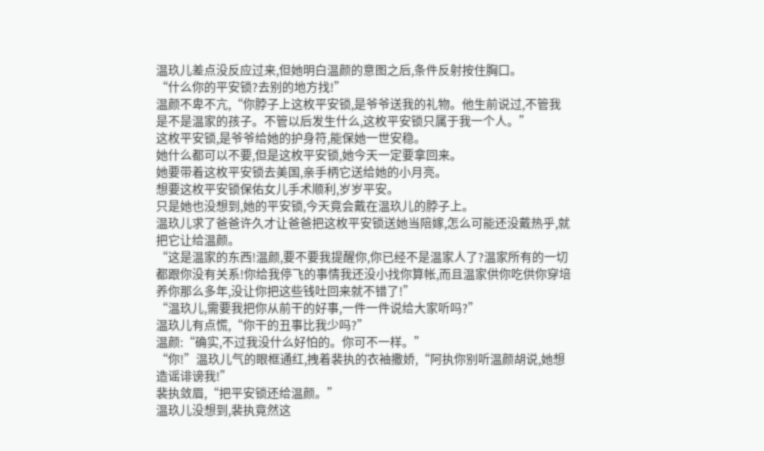温玖儿差点没反应过来,但她明白温颜的意图之后,条件反射按住胸口。
“什么你的平安锁?去别的地方找!”
温颜不卑不亢,“你脖子上这枚平安锁,是爷爷送我的礼物。他生前说过,不管我是不是温家的孩子。不管以后发生什么,这枚平安锁只属于我一个人。”
这枚平安锁,是爷爷给她的护身符,能保她一世安稳。
她什么都可以不要,但是这枚平安锁,她今天一定要拿回来。
她要带着这枚平安锁去美国,亲手柄它送给她的小月亮。
想要这枚平安锁保佑女儿手术顺利,岁岁平安。
只是她也没想到,她的平安锁,今天竟会戴在温玖儿的脖子上。
温玖儿求了爸爸许久才让爸爸把这枚平安锁送她当陪嫁,怎么可能还没戴热乎,就把它让给温颜。
“这是温家的东西!温颜,要不要我提醒你,你已经不是温家人了?温家所有的一切都跟你没有关系!你给我停飞的事情我还没小找你算帐,而且温家供你吃供你穿培养你那么多年,没让你把这些钱吐回来就不错了!”
“温玖儿,需要我把你从前干的好事,一件一件说给大家听吗?”
温玖儿有点慌,“你干的丑事比我少吗?”
温颜:“确实,不过我没什么好怕的。你可不一样。”
“你!”温玖儿气的眼框通红,拽着裴执的衣袖撒娇,“阿执你别听温颜胡说,她想造谣诽谤我!”
裴执敛眉,“把平安锁还给温颜。”
温玖儿没想到,裴执竟然这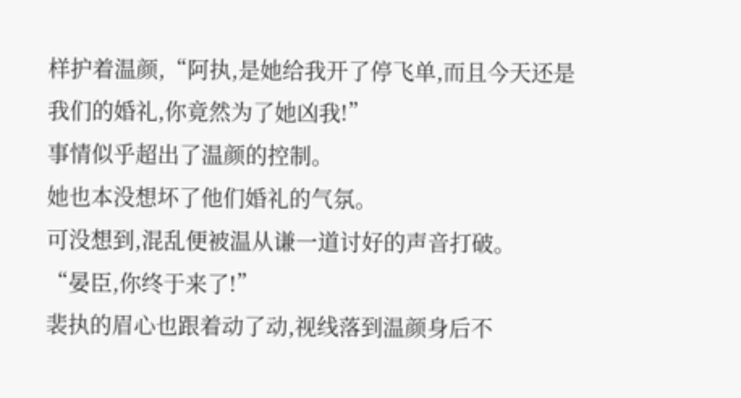样护着温颜,“阿执,是她给我开了停飞单,而且今天还是我们的婚礼,你竟然为了她凶我!”
事情似乎超出了温颜的控制。
她也本没想坏了他们婚礼的气氛。
可没想到,混乱便被温从谦一道讨好的声音打破。
“晏臣,你终于来了!”
裴执的眉心也跟着动了动,视线落到温颜身后不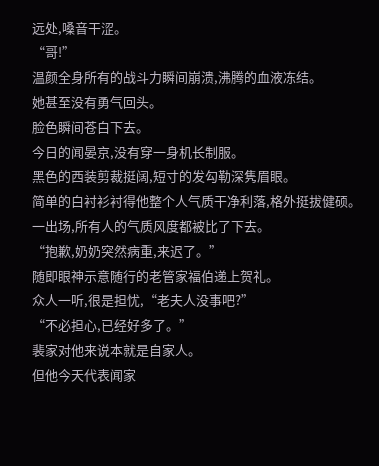远处,嗓音干涩。
“哥!”
温颜全身所有的战斗力瞬间崩溃,沸腾的血液冻结。
她甚至没有勇气回头。
脸色瞬间苍白下去。
今日的闻晏京,没有穿一身机长制服。
黑色的西装剪裁挺阔,短寸的发勾勒深隽眉眼。
简单的白衬衫衬得他整个人气质干净利落,格外挺拔健硕。
一出场,所有人的气质风度都被比了下去。
“抱歉,奶奶突然病重,来迟了。”
随即眼神示意随行的老管家福伯递上贺礼。
众人一听,很是担忧,“老夫人没事吧?”
“不必担心,已经好多了。”
裴家对他来说本就是自家人。
但他今天代表闻家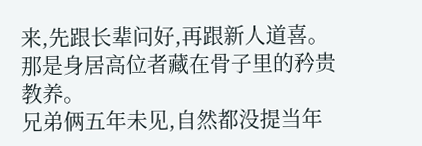来,先跟长辈问好,再跟新人道喜。
那是身居高位者藏在骨子里的矜贵教养。
兄弟俩五年未见,自然都没提当年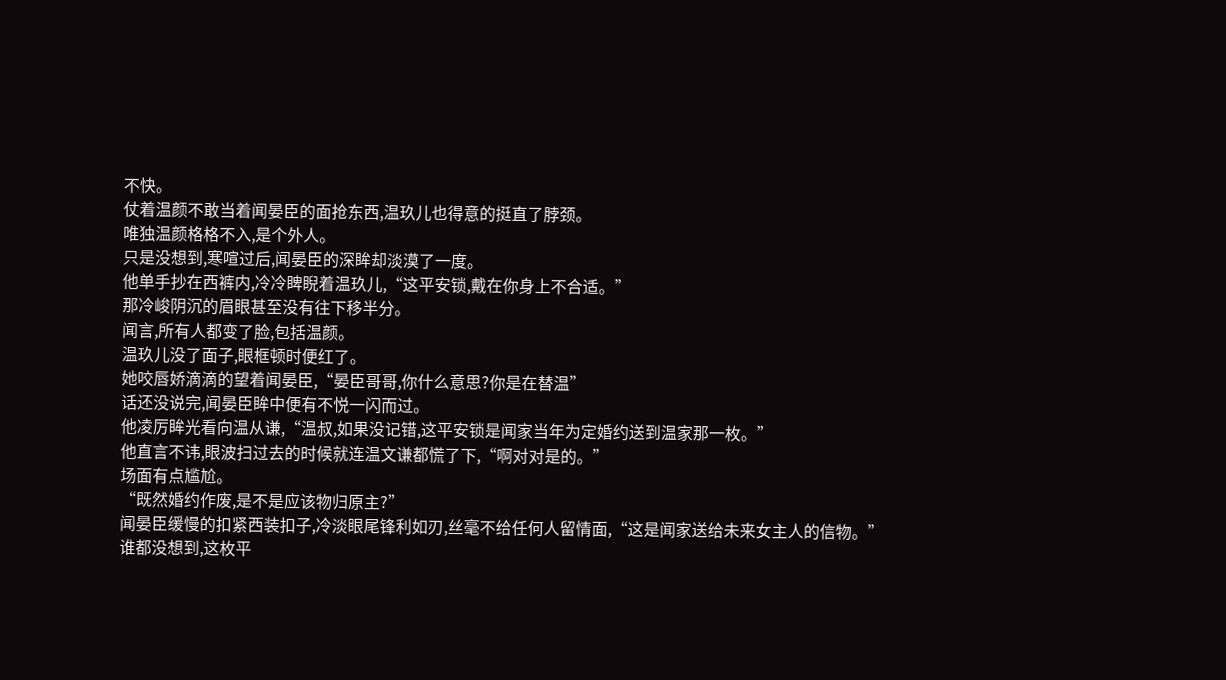不快。
仗着温颜不敢当着闻晏臣的面抢东西,温玖儿也得意的挺直了脖颈。
唯独温颜格格不入,是个外人。
只是没想到,寒喧过后,闻晏臣的深眸却淡漠了一度。
他单手抄在西裤内,冷冷睥睨着温玖儿,“这平安锁,戴在你身上不合适。”
那冷峻阴沉的眉眼甚至没有往下移半分。
闻言,所有人都变了脸,包括温颜。
温玖儿没了面子,眼框顿时便红了。
她咬唇娇滴滴的望着闻晏臣,“晏臣哥哥,你什么意思?你是在替温”
话还没说完,闻晏臣眸中便有不悦一闪而过。
他凌厉眸光看向温从谦,“温叔,如果没记错,这平安锁是闻家当年为定婚约送到温家那一枚。”
他直言不讳,眼波扫过去的时候就连温文谦都慌了下,“啊对对是的。”
场面有点尴尬。
“既然婚约作废,是不是应该物归原主?”
闻晏臣缓慢的扣紧西装扣子,冷淡眼尾锋利如刃,丝毫不给任何人留情面,“这是闻家送给未来女主人的信物。”
谁都没想到,这枚平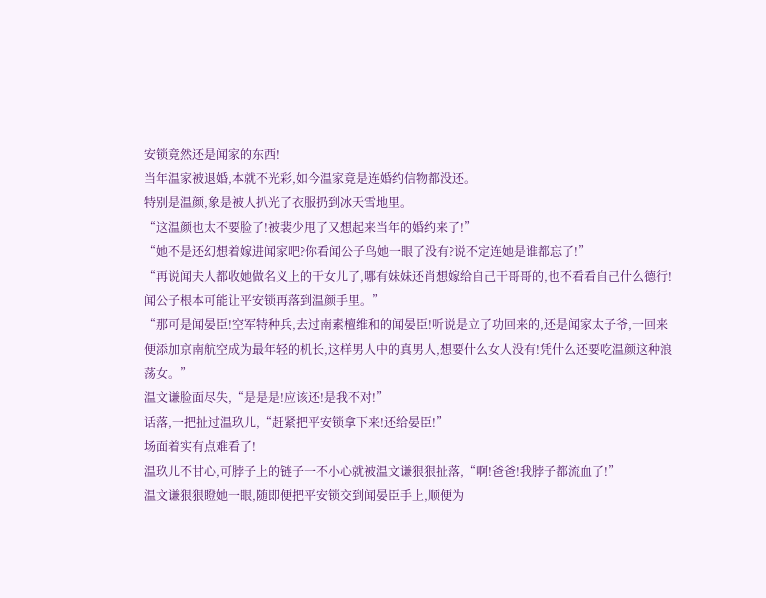安锁竟然还是闻家的东西!
当年温家被退婚,本就不光彩,如今温家竟是连婚约信物都没还。
特别是温颜,象是被人扒光了衣服扔到冰天雪地里。
“这温颜也太不要脸了!被裴少甩了又想起来当年的婚约来了!”
“她不是还幻想着嫁进闻家吧?你看闻公子鸟她一眼了没有?说不定连她是谁都忘了!”
“再说闻夫人都收她做名义上的干女儿了,哪有妹妹还肖想嫁给自己干哥哥的,也不看看自己什么德行!闻公子根本可能让平安锁再落到温颜手里。”
“那可是闻晏臣!空军特种兵,去过南素檀维和的闻晏臣!听说是立了功回来的,还是闻家太子爷,一回来便添加京南航空成为最年轻的机长,这样男人中的真男人,想要什么女人没有!凭什么还要吃温颜这种浪荡女。”
温文谦脸面尽失,“是是是!应该还!是我不对!”
话落,一把扯过温玖儿,“赶紧把平安锁拿下来!还给晏臣!”
场面着实有点难看了!
温玖儿不甘心,可脖子上的链子一不小心就被温文谦狠狠扯落,“啊!爸爸!我脖子都流血了!”
温文谦狠狠瞪她一眼,随即便把平安锁交到闻晏臣手上,顺便为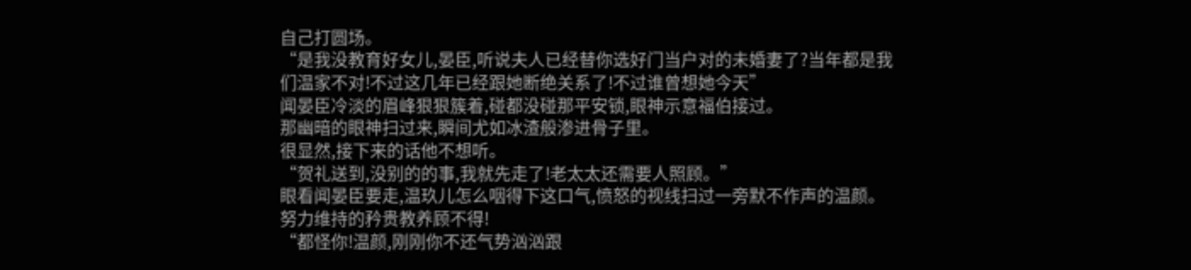自己打圆场。
“是我没教育好女儿,晏臣,听说夫人已经替你选好门当户对的未婚妻了?当年都是我们温家不对!不过这几年已经跟她断绝关系了!不过谁曾想她今天”
闻晏臣冷淡的眉峰狠狠簇着,碰都没碰那平安锁,眼神示意福伯接过。
那幽暗的眼神扫过来,瞬间尤如冰渣般渗进骨子里。
很显然,接下来的话他不想听。
“贺礼送到,没别的的事,我就先走了!老太太还需要人照顾。”
眼看闻晏臣要走,温玖儿怎么咽得下这口气,愤怒的视线扫过一旁默不作声的温颜。
努力维持的矜贵教养顾不得!
“都怪你!温颜,刚刚你不还气势汹汹跟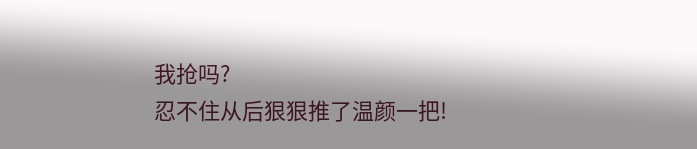我抢吗?
忍不住从后狠狠推了温颜一把!